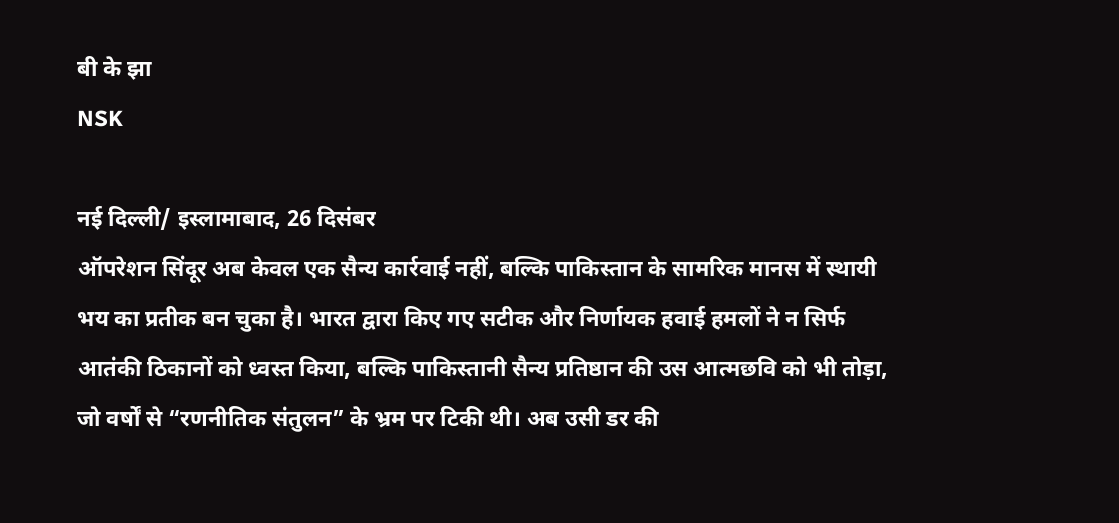बी के झा
NSK

नई दिल्ली/ इस्लामाबाद, 26 दिसंबर
ऑपरेशन सिंदूर अब केवल एक सैन्य कार्रवाई नहीं, बल्कि पाकिस्तान के सामरिक मानस में स्थायी भय का प्रतीक बन चुका है। भारत द्वारा किए गए सटीक और निर्णायक हवाई हमलों ने न सिर्फ आतंकी ठिकानों को ध्वस्त किया, बल्कि पाकिस्तानी सैन्य प्रतिष्ठान की उस आत्मछवि को भी तोड़ा, जो वर्षों से “रणनीतिक संतुलन” के भ्रम पर टिकी थी। अब उसी डर की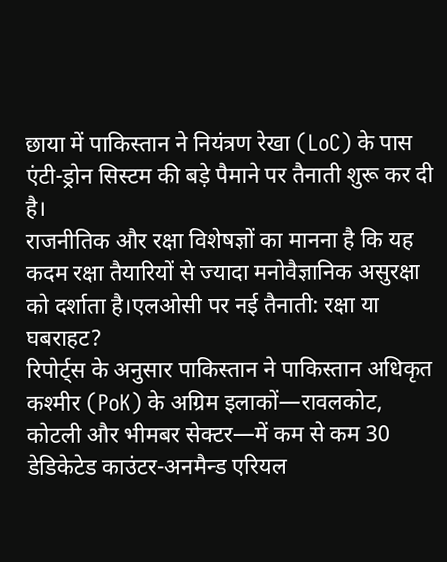छाया में पाकिस्तान ने नियंत्रण रेखा (LoC) के पास एंटी-ड्रोन सिस्टम की बड़े पैमाने पर तैनाती शुरू कर दी है।
राजनीतिक और रक्षा विशेषज्ञों का मानना है कि यह कदम रक्षा तैयारियों से ज्यादा मनोवैज्ञानिक असुरक्षा को दर्शाता है।एलओसी पर नई तैनाती: रक्षा या घबराहट?
रिपोर्ट्स के अनुसार पाकिस्तान ने पाकिस्तान अधिकृत कश्मीर (PoK) के अग्रिम इलाकों—रावलकोट, कोटली और भीमबर सेक्टर—में कम से कम 30 डेडिकेटेड काउंटर-अनमैन्ड एरियल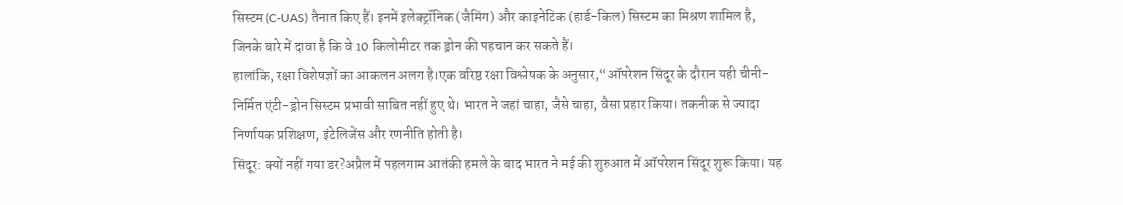सिस्टम (C-UAS) तैनात किए हैं। इनमें इलेक्ट्रॉनिक (जैमिंग) और काइनेटिक (हार्ड-किल) सिस्टम का मिश्रण शामिल है, जिनके बारे में दावा है कि वे 10 किलोमीटर तक ड्रोन की पहचान कर सकते हैं।
हालांकि, रक्षा विशेषज्ञों का आकलन अलग है।एक वरिष्ठ रक्षा विश्लेषक के अनुसार,“ऑपरेशन सिंदूर के दौरान यही चीनी-निर्मित एंटी-ड्रोन सिस्टम प्रभावी साबित नहीं हुए थे। भारत ने जहां चाहा, जैसे चाहा, वैसा प्रहार किया। तकनीक से ज्यादा निर्णायक प्रशिक्षण, इंटेलिजेंस और रणनीति होती है।
सिंदूर: क्यों नहीं गया डर?अप्रैल में पहलगाम आतंकी हमले के बाद भारत ने मई की शुरुआत में ऑपरेशन सिंदूर शुरू किया। यह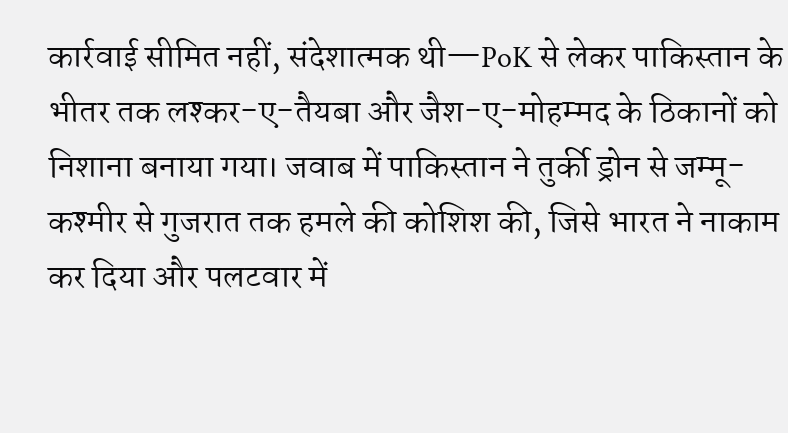कार्रवाई सीमित नहीं, संदेशात्मक थी—PoK से लेकर पाकिस्तान के भीतर तक लश्कर-ए-तैयबा और जैश-ए-मोहम्मद के ठिकानों को निशाना बनाया गया। जवाब में पाकिस्तान ने तुर्की ड्रोन से जम्मू-कश्मीर से गुजरात तक हमले की कोशिश की, जिसे भारत ने नाकाम कर दिया और पलटवार में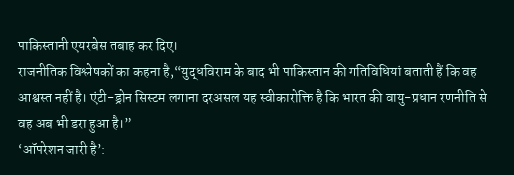पाकिस्तानी एयरबेस तबाह कर दिए।
राजनीतिक विश्लेषकों का कहना है,“युद्धविराम के बाद भी पाकिस्तान की गतिविधियां बताती हैं कि वह आश्वस्त नहीं है। एंटी-ड्रोन सिस्टम लगाना दरअसल यह स्वीकारोक्ति है कि भारत की वायु-प्रधान रणनीति से वह अब भी डरा हुआ है।”
‘ऑपरेशन जारी है’: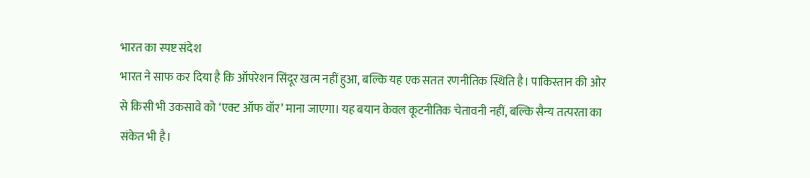भारत का स्पष्ट संदेश
भारत ने साफ कर दिया है कि ऑपरेशन सिंदूर खत्म नहीं हुआ, बल्कि यह एक सतत रणनीतिक स्थिति है। पाकिस्तान की ओर से किसी भी उकसावे को ‘एक्ट ऑफ वॉर’ माना जाएगा। यह बयान केवल कूटनीतिक चेतावनी नहीं, बल्कि सैन्य तत्परता का संकेत भी है।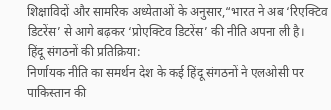शिक्षाविदों और सामरिक अध्येताओं के अनुसार,“भारत ने अब ‘रिएक्टिव डिटरेंस’ से आगे बढ़कर ‘प्रोएक्टिव डिटरेंस’ की नीति अपना ली है।
हिंदू संगठनों की प्रतिक्रिया:
निर्णायक नीति का समर्थन देश के कई हिंदू संगठनों ने एलओसी पर पाकिस्तान की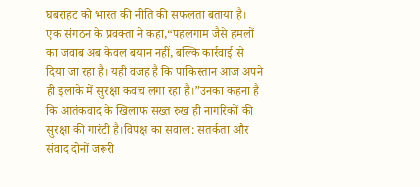घबराहट को भारत की नीति की सफलता बताया है। एक संगठन के प्रवक्ता ने कहा,“पहलगाम जैसे हमलों का जवाब अब केवल बयान नहीं, बल्कि कार्रवाई से दिया जा रहा है। यही वजह है कि पाकिस्तान आज अपने ही इलाके में सुरक्षा कवच लगा रहा है।”उनका कहना है कि आतंकवाद के खिलाफ सख्त रुख ही नागरिकों की सुरक्षा की गारंटी है।विपक्ष का सवाल: सतर्कता और संवाद दोनों जरूरी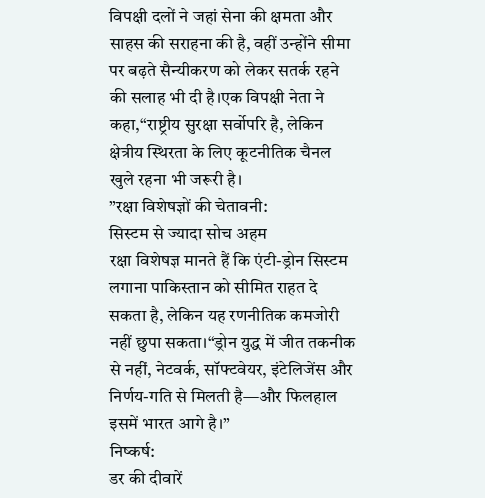विपक्षी दलों ने जहां सेना की क्षमता और साहस की सराहना की है, वहीं उन्होंने सीमा पर बढ़ते सैन्यीकरण को लेकर सतर्क रहने की सलाह भी दी है।एक विपक्षी नेता ने कहा,“राष्ट्रीय सुरक्षा सर्वोपरि है, लेकिन क्षेत्रीय स्थिरता के लिए कूटनीतिक चैनल खुले रहना भी जरूरी है।
”रक्षा विशेषज्ञों की चेतावनी:
सिस्टम से ज्यादा सोच अहम
रक्षा विशेषज्ञ मानते हैं कि एंटी-ड्रोन सिस्टम लगाना पाकिस्तान को सीमित राहत दे सकता है, लेकिन यह रणनीतिक कमजोरी नहीं छुपा सकता।“ड्रोन युद्ध में जीत तकनीक से नहीं, नेटवर्क, सॉफ्टवेयर, इंटेलिजेंस और निर्णय-गति से मिलती है—और फिलहाल इसमें भारत आगे है।”
निष्कर्ष:
डर की दीवारें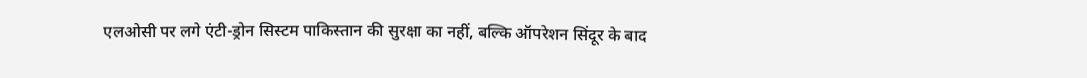एलओसी पर लगे एंटी-ड्रोन सिस्टम पाकिस्तान की सुरक्षा का नहीं, बल्कि ऑपरेशन सिंदूर के बाद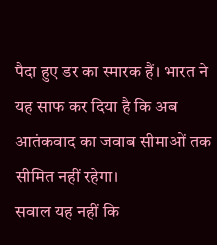पैदा हुए डर का स्मारक हैं। भारत ने यह साफ कर दिया है कि अब आतंकवाद का जवाब सीमाओं तक सीमित नहीं रहेगा।
सवाल यह नहीं कि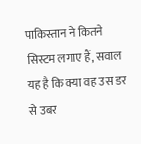पाकिस्तान ने कितने सिस्टम लगाए हैं, सवाल यह है कि क्या वह उस डर से उबर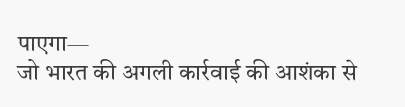पाएगा—
जो भारत की अगली कार्रवाई की आशंका से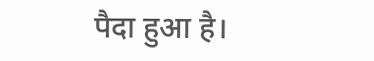पैदा हुआ है।